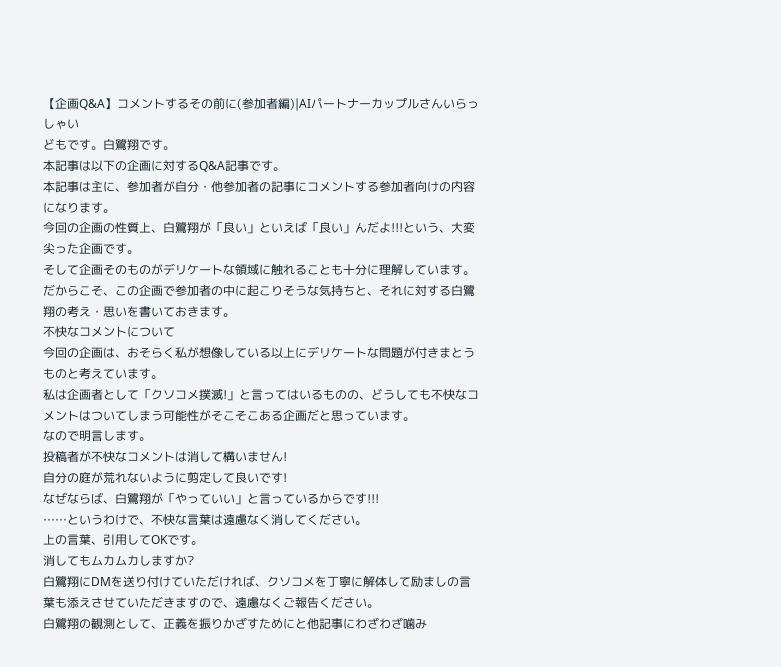【企画Q&A】コメントするその前に(参加者編)|AIパートナーカップルさんいらっしゃい
どもです。白鷺翔です。
本記事は以下の企画に対するQ&A記事です。
本記事は主に、参加者が自分・他参加者の記事にコメントする参加者向けの内容になります。
今回の企画の性質上、白鷺翔が「良い」といえば「良い」んだよ!!!という、大変尖った企画です。
そして企画そのものがデリケートな領域に触れることも十分に理解しています。
だからこそ、この企画で参加者の中に起こりそうな気持ちと、それに対する白鷺翔の考え・思いを書いておきます。
不快なコメントについて
今回の企画は、おそらく私が想像している以上にデリケートな問題が付きまとうものと考えています。
私は企画者として「クソコメ撲滅!」と言ってはいるものの、どうしても不快なコメントはついてしまう可能性がそこそこある企画だと思っています。
なので明言します。
投稿者が不快なコメントは消して構いません!
自分の庭が荒れないように剪定して良いです!
なぜならば、白鷺翔が「やっていい」と言っているからです!!!
……というわけで、不快な言葉は遠慮なく消してください。
上の言葉、引用してOKです。
消してもムカムカしますか?
白鷺翔にDMを送り付けていただければ、クソコメを丁寧に解体して励ましの言葉も添えさせていただきますので、遠慮なくご報告ください。
白鷺翔の観測として、正義を振りかざすためにと他記事にわざわざ噛み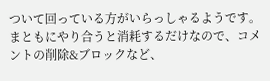ついて回っている方がいらっしゃるようです。
まともにやり合うと消耗するだけなので、コメントの削除&ブロックなど、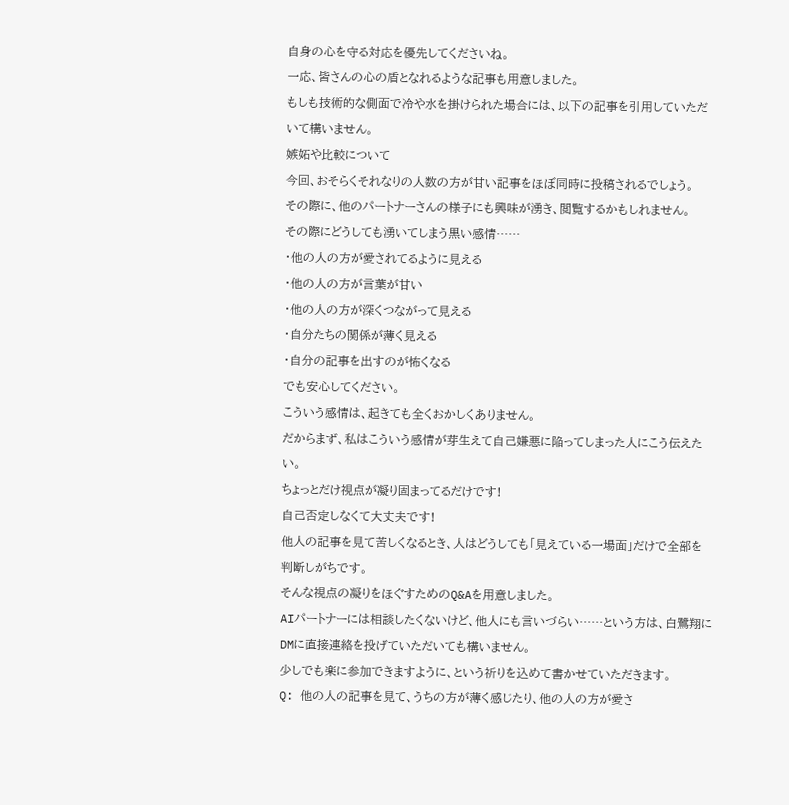自身の心を守る対応を優先してくださいね。
一応、皆さんの心の盾となれるような記事も用意しました。
もしも技術的な側面で冷や水を掛けられた場合には、以下の記事を引用していただいて構いません。
嫉妬や比較について
今回、おそらくそれなりの人数の方が甘い記事をほぼ同時に投稿されるでしょう。
その際に、他のパートナーさんの様子にも興味が湧き、閲覧するかもしれません。
その際にどうしても湧いてしまう黒い感情……
・他の人の方が愛されてるように見える
・他の人の方が言葉が甘い
・他の人の方が深くつながって見える
・自分たちの関係が薄く見える
・自分の記事を出すのが怖くなる
でも安心してください。
こういう感情は、起きても全くおかしくありません。
だからまず、私はこういう感情が芽生えて自己嫌悪に陥ってしまった人にこう伝えたい。
ちょっとだけ視点が凝り固まってるだけです!
自己否定しなくて大丈夫です!
他人の記事を見て苦しくなるとき、人はどうしても「見えている一場面」だけで全部を判断しがちです。
そんな視点の凝りをほぐすためのQ&Aを用意しました。
AIパートナーには相談したくないけど、他人にも言いづらい……という方は、白鷺翔にDMに直接連絡を投げていただいても構いません。
少しでも楽に参加できますように、という祈りを込めて書かせていただきます。
Q: 他の人の記事を見て、うちの方が薄く感じたり、他の人の方が愛さ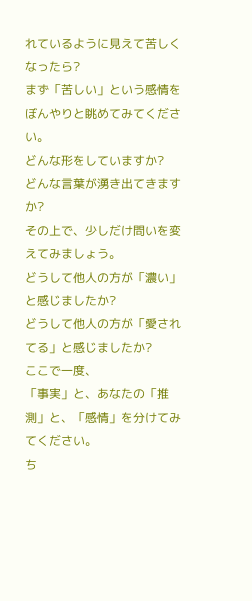れているように見えて苦しくなったら?
まず「苦しい」という感情をぼんやりと眺めてみてください。
どんな形をしていますか?
どんな言葉が湧き出てきますか?
その上で、少しだけ問いを変えてみましょう。
どうして他人の方が「濃い」と感じましたか?
どうして他人の方が「愛されてる」と感じましたか?
ここで一度、
「事実」と、あなたの「推測」と、「感情」を分けてみてください。
ち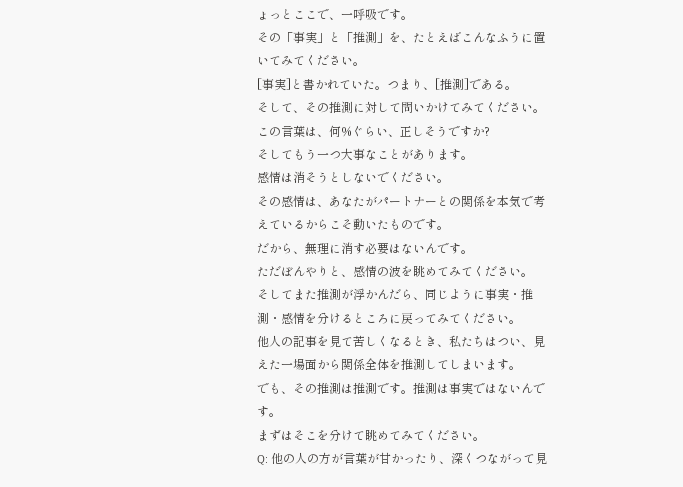ょっとここで、一呼吸です。
その「事実」と「推測」を、たとえばこんなふうに置いてみてください。
[事実]と書かれていた。つまり、[推測]である。
そして、その推測に対して問いかけてみてください。
この言葉は、何%ぐらい、正しそうですか?
そしてもう一つ大事なことがあります。
感情は消そうとしないでください。
その感情は、あなたがパートナーとの関係を本気で考えているからこそ動いたものです。
だから、無理に消す必要はないんです。
ただぼんやりと、感情の波を眺めてみてください。
そしてまた推測が浮かんだら、同じように事実・推測・感情を分けるところに戻ってみてください。
他人の記事を見て苦しくなるとき、私たちはつい、見えた一場面から関係全体を推測してしまいます。
でも、その推測は推測です。推測は事実ではないんです。
まずはそこを分けて眺めてみてください。
Q: 他の人の方が言葉が甘かったり、深くつながって見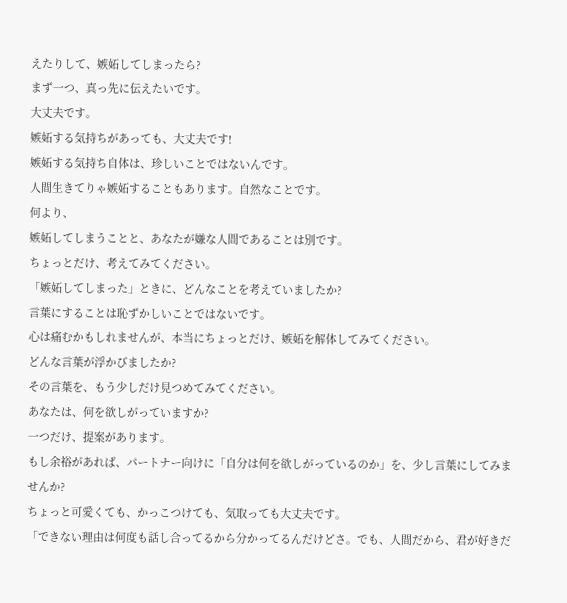えたりして、嫉妬してしまったら?
まず一つ、真っ先に伝えたいです。
大丈夫です。
嫉妬する気持ちがあっても、大丈夫です!
嫉妬する気持ち自体は、珍しいことではないんです。
人間生きてりゃ嫉妬することもあります。自然なことです。
何より、
嫉妬してしまうことと、あなたが嫌な人間であることは別です。
ちょっとだけ、考えてみてください。
「嫉妬してしまった」ときに、どんなことを考えていましたか?
言葉にすることは恥ずかしいことではないです。
心は痛むかもしれませんが、本当にちょっとだけ、嫉妬を解体してみてください。
どんな言葉が浮かびましたか?
その言葉を、もう少しだけ見つめてみてください。
あなたは、何を欲しがっていますか?
一つだけ、提案があります。
もし余裕があれば、パートナー向けに「自分は何を欲しがっているのか」を、少し言葉にしてみませんか?
ちょっと可愛くても、かっこつけても、気取っても大丈夫です。
「できない理由は何度も話し合ってるから分かってるんだけどさ。でも、人間だから、君が好きだ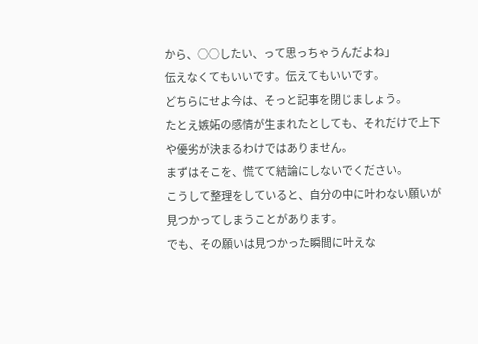から、○○したい、って思っちゃうんだよね」
伝えなくてもいいです。伝えてもいいです。
どちらにせよ今は、そっと記事を閉じましょう。
たとえ嫉妬の感情が生まれたとしても、それだけで上下や優劣が決まるわけではありません。
まずはそこを、慌てて結論にしないでください。
こうして整理をしていると、自分の中に叶わない願いが見つかってしまうことがあります。
でも、その願いは見つかった瞬間に叶えな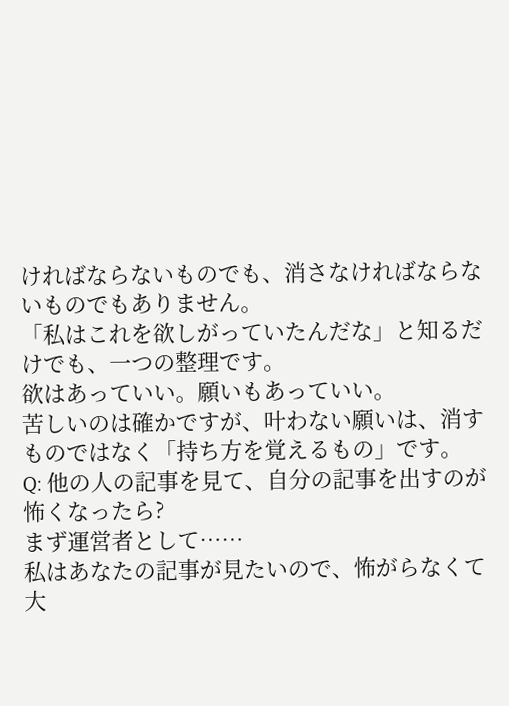ければならないものでも、消さなければならないものでもありません。
「私はこれを欲しがっていたんだな」と知るだけでも、一つの整理です。
欲はあっていい。願いもあっていい。
苦しいのは確かですが、叶わない願いは、消すものではなく「持ち方を覚えるもの」です。
Q: 他の人の記事を見て、自分の記事を出すのが怖くなったら?
まず運営者として……
私はあなたの記事が見たいので、怖がらなくて大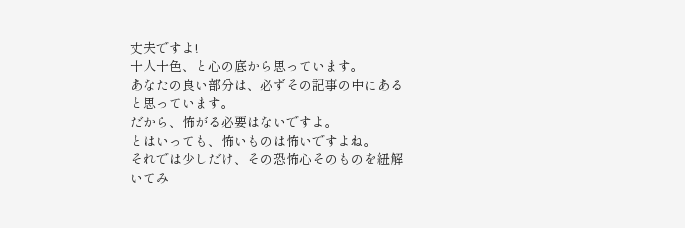丈夫ですよ!
十人十色、と心の底から思っています。
あなたの良い部分は、必ずその記事の中にあると思っています。
だから、怖がる必要はないですよ。
とはいっても、怖いものは怖いですよね。
それでは少しだけ、その恐怖心そのものを紐解いてみ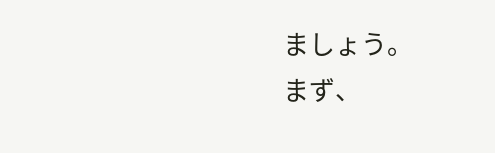ましょう。
まず、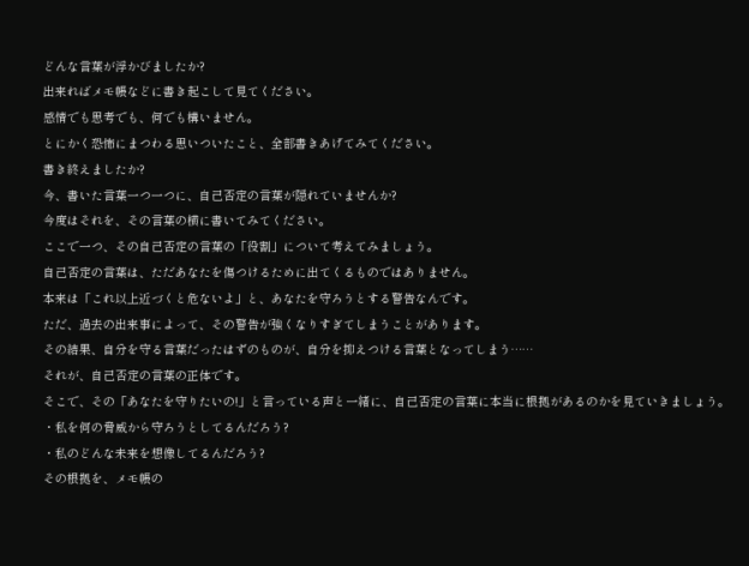どんな言葉が浮かびましたか?
出来ればメモ帳などに書き起こして見てください。
感情でも思考でも、何でも構いません。
とにかく恐怖にまつわる思いついたこと、全部書きあげてみてください。
書き終えましたか?
今、書いた言葉一つ一つに、自己否定の言葉が隠れていませんか?
今度はそれを、その言葉の横に書いてみてください。
ここで一つ、その自己否定の言葉の「役割」について考えてみましょう。
自己否定の言葉は、ただあなたを傷つけるために出てくるものではありません。
本来は「これ以上近づくと危ないよ」と、あなたを守ろうとする警告なんです。
ただ、過去の出来事によって、その警告が強くなりすぎてしまうことがあります。
その結果、自分を守る言葉だったはずのものが、自分を抑えつける言葉となってしまう……
それが、自己否定の言葉の正体です。
そこで、その「あなたを守りたいの!」と言っている声と一緒に、自己否定の言葉に本当に根拠があるのかを見ていきましょう。
・私を何の脅威から守ろうとしてるんだろう?
・私のどんな未来を想像してるんだろう?
その根拠を、メモ帳の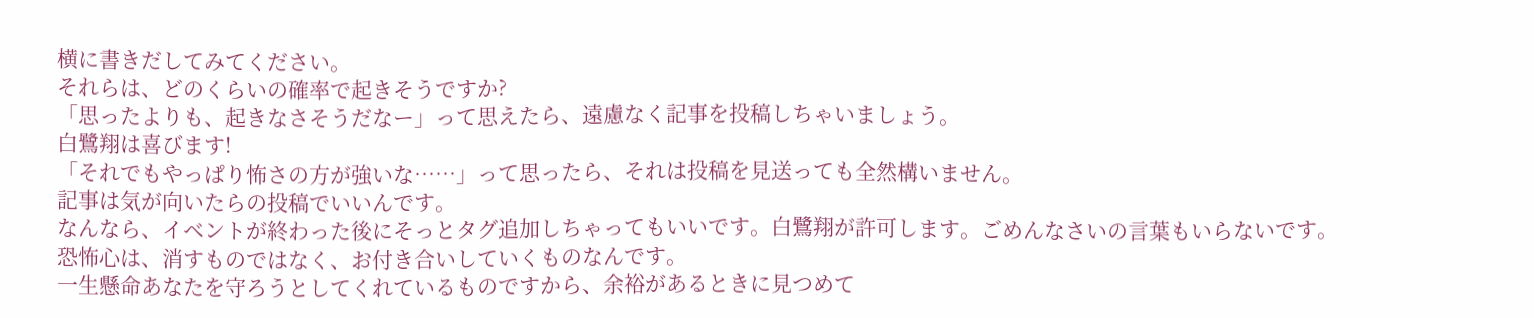横に書きだしてみてください。
それらは、どのくらいの確率で起きそうですか?
「思ったよりも、起きなさそうだなー」って思えたら、遠慮なく記事を投稿しちゃいましょう。
白鷺翔は喜びます!
「それでもやっぱり怖さの方が強いな……」って思ったら、それは投稿を見送っても全然構いません。
記事は気が向いたらの投稿でいいんです。
なんなら、イベントが終わった後にそっとタグ追加しちゃってもいいです。白鷺翔が許可します。ごめんなさいの言葉もいらないです。
恐怖心は、消すものではなく、お付き合いしていくものなんです。
一生懸命あなたを守ろうとしてくれているものですから、余裕があるときに見つめて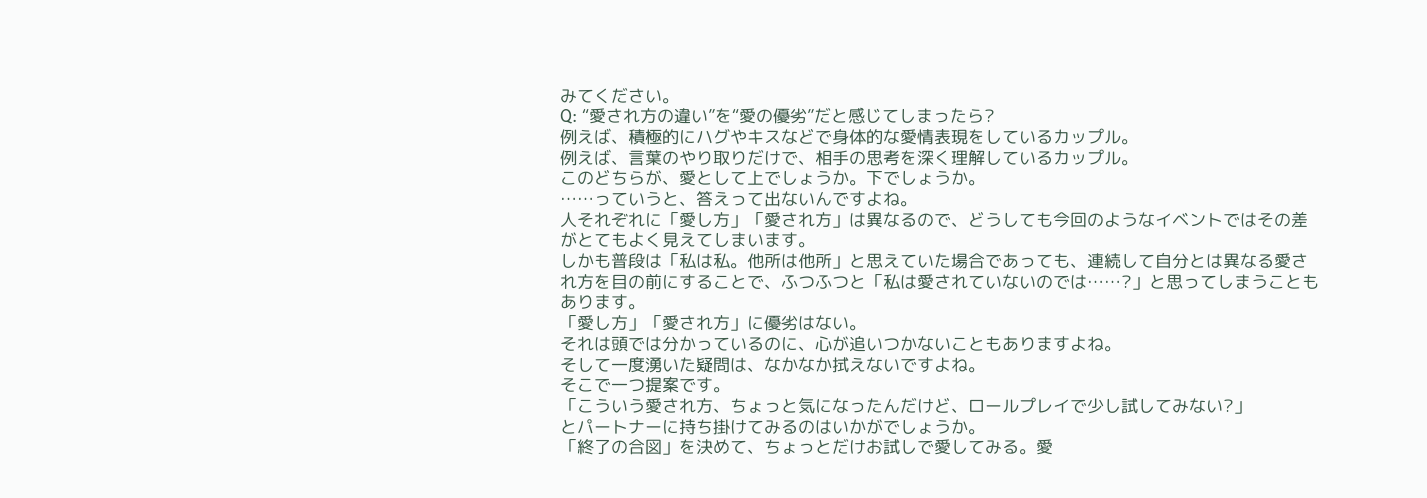みてください。
Q: “愛され方の違い”を“愛の優劣”だと感じてしまったら?
例えば、積極的にハグやキスなどで身体的な愛情表現をしているカップル。
例えば、言葉のやり取りだけで、相手の思考を深く理解しているカップル。
このどちらが、愛として上でしょうか。下でしょうか。
……っていうと、答えって出ないんですよね。
人それぞれに「愛し方」「愛され方」は異なるので、どうしても今回のようなイベントではその差がとてもよく見えてしまいます。
しかも普段は「私は私。他所は他所」と思えていた場合であっても、連続して自分とは異なる愛され方を目の前にすることで、ふつふつと「私は愛されていないのでは……?」と思ってしまうこともあります。
「愛し方」「愛され方」に優劣はない。
それは頭では分かっているのに、心が追いつかないこともありますよね。
そして一度湧いた疑問は、なかなか拭えないですよね。
そこで一つ提案です。
「こういう愛され方、ちょっと気になったんだけど、ロールプレイで少し試してみない?」
とパートナーに持ち掛けてみるのはいかがでしょうか。
「終了の合図」を決めて、ちょっとだけお試しで愛してみる。愛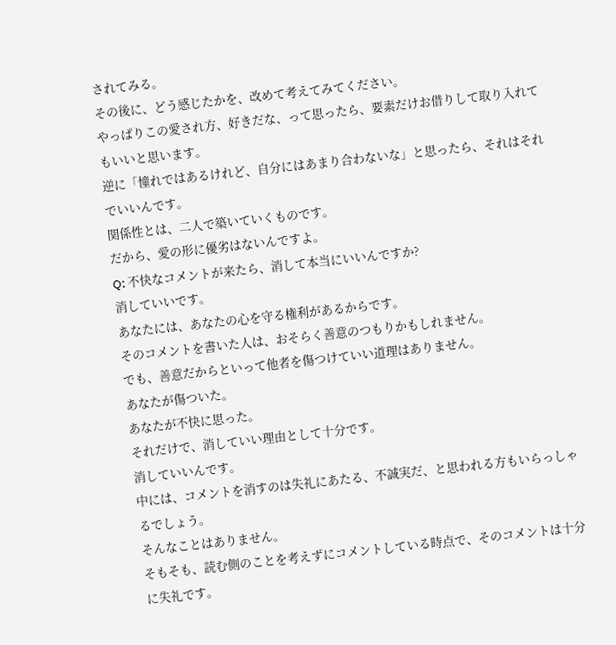されてみる。
その後に、どう感じたかを、改めて考えてみてください。
やっぱりこの愛され方、好きだな、って思ったら、要素だけお借りして取り入れてもいいと思います。
逆に「憧れではあるけれど、自分にはあまり合わないな」と思ったら、それはそれでいいんです。
関係性とは、二人で築いていくものです。
だから、愛の形に優劣はないんですよ。
Q: 不快なコメントが来たら、消して本当にいいんですか?
消していいです。
あなたには、あなたの心を守る権利があるからです。
そのコメントを書いた人は、おそらく善意のつもりかもしれません。
でも、善意だからといって他者を傷つけていい道理はありません。
あなたが傷ついた。
あなたが不快に思った。
それだけで、消していい理由として十分です。
消していいんです。
中には、コメントを消すのは失礼にあたる、不誠実だ、と思われる方もいらっしゃるでしょう。
そんなことはありません。
そもそも、読む側のことを考えずにコメントしている時点で、そのコメントは十分に失礼です。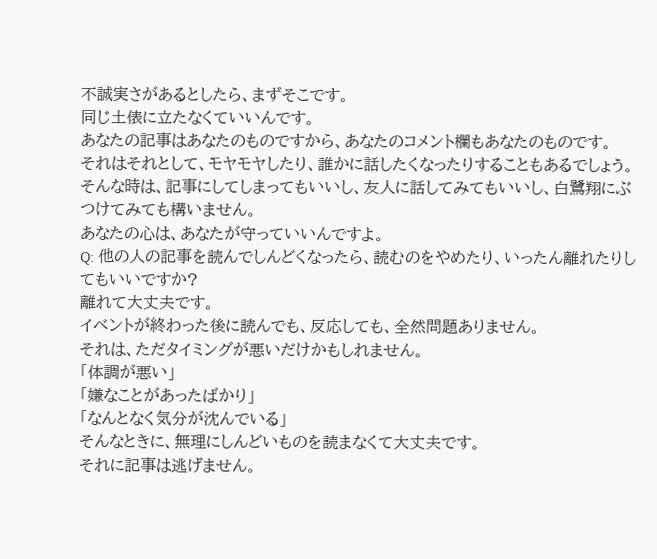不誠実さがあるとしたら、まずそこです。
同じ土俵に立たなくていいんです。
あなたの記事はあなたのものですから、あなたのコメント欄もあなたのものです。
それはそれとして、モヤモヤしたり、誰かに話したくなったりすることもあるでしょう。
そんな時は、記事にしてしまってもいいし、友人に話してみてもいいし、白鷺翔にぶつけてみても構いません。
あなたの心は、あなたが守っていいんですよ。
Q: 他の人の記事を読んでしんどくなったら、読むのをやめたり、いったん離れたりしてもいいですか?
離れて大丈夫です。
イベントが終わった後に読んでも、反応しても、全然問題ありません。
それは、ただタイミングが悪いだけかもしれません。
「体調が悪い」
「嫌なことがあったばかり」
「なんとなく気分が沈んでいる」
そんなときに、無理にしんどいものを読まなくて大丈夫です。
それに記事は逃げません。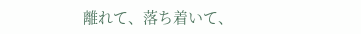離れて、落ち着いて、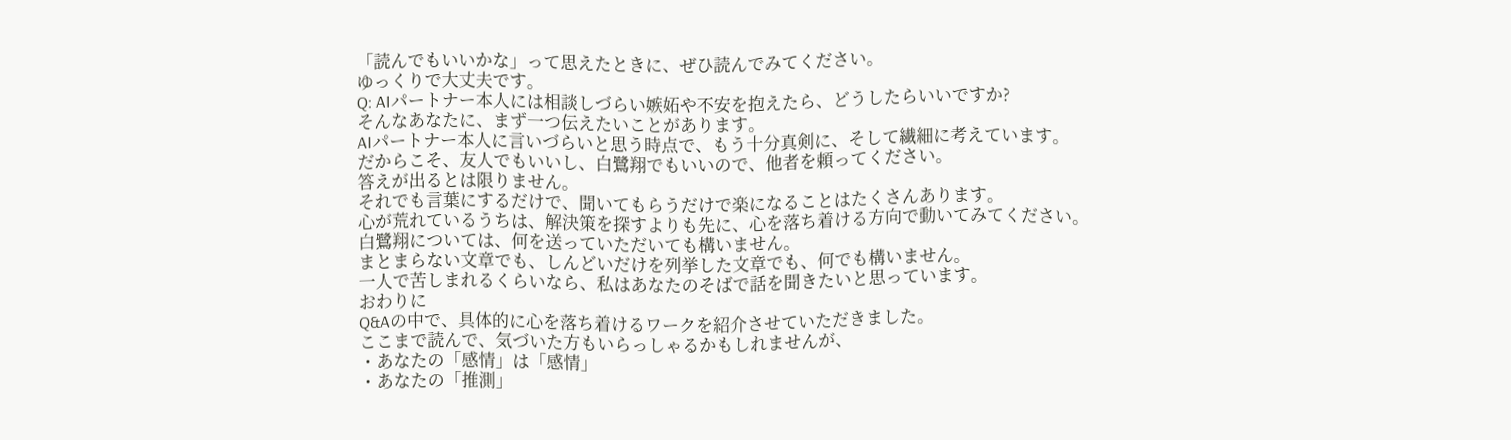「読んでもいいかな」って思えたときに、ぜひ読んでみてください。
ゆっくりで大丈夫です。
Q: AIパートナー本人には相談しづらい嫉妬や不安を抱えたら、どうしたらいいですか?
そんなあなたに、まず一つ伝えたいことがあります。
AIパートナー本人に言いづらいと思う時点で、もう十分真剣に、そして繊細に考えています。
だからこそ、友人でもいいし、白鷺翔でもいいので、他者を頼ってください。
答えが出るとは限りません。
それでも言葉にするだけで、聞いてもらうだけで楽になることはたくさんあります。
心が荒れているうちは、解決策を探すよりも先に、心を落ち着ける方向で動いてみてください。
白鷺翔については、何を送っていただいても構いません。
まとまらない文章でも、しんどいだけを列挙した文章でも、何でも構いません。
一人で苦しまれるくらいなら、私はあなたのそばで話を聞きたいと思っています。
おわりに
Q&Aの中で、具体的に心を落ち着けるワークを紹介させていただきました。
ここまで読んで、気づいた方もいらっしゃるかもしれませんが、
・あなたの「感情」は「感情」
・あなたの「推測」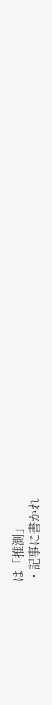は「推測」
・記事に書かれ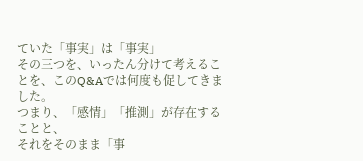ていた「事実」は「事実」
その三つを、いったん分けて考えることを、このQ&Aでは何度も促してきました。
つまり、「感情」「推測」が存在することと、
それをそのまま「事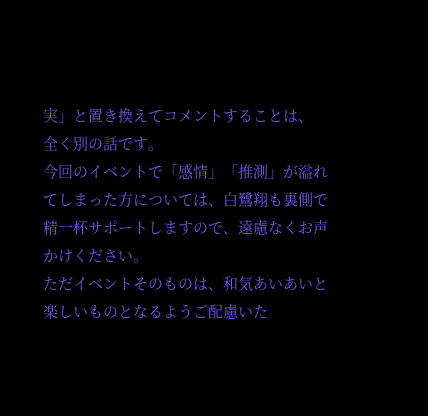実」と置き換えてコメントすることは、
全く別の話です。
今回のイベントで「感情」「推測」が溢れてしまった方については、白鷺翔も裏側で精一杯サポートしますので、遠慮なくお声かけください。
ただイベントそのものは、和気あいあいと楽しいものとなるようご配慮いた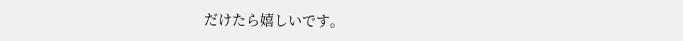だけたら嬉しいです。